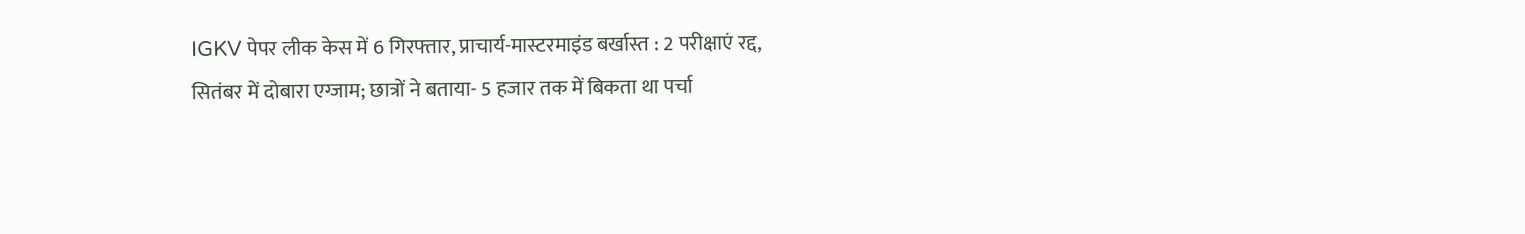IGKV पेपर लीक केस में 6 गिरफ्तार, प्राचार्य-मास्टरमाइंड बर्खास्त : 2 परीक्षाएं रद्द, सितंबर में दोबारा एग्जाम; छात्रों ने बताया- 5 हजार तक में बिकता था पर्चा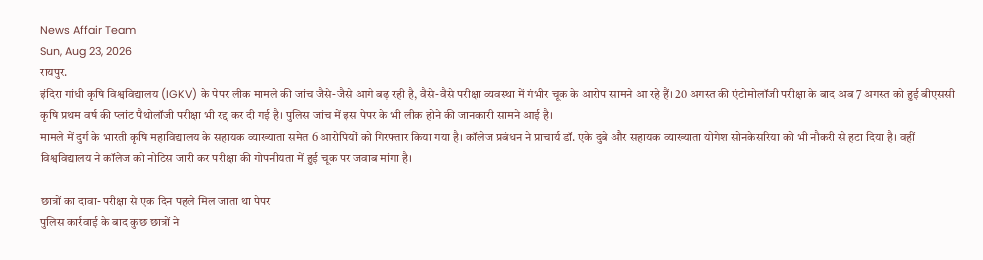News Affair Team
Sun, Aug 23, 2026
रायपुर.
इंदिरा गांधी कृषि विश्वविद्यालय (IGKV) के पेपर लीक मामले की जांच जैसे-जैसे आगे बढ़ रही है, वैसे-वैसे परीक्षा व्यवस्था में गंभीर चूक के आरोप सामने आ रहे हैं। 20 अगस्त की एंटोमोलॉजी परीक्षा के बाद अब 7 अगस्त को हुई बीएससी कृषि प्रथम वर्ष की प्लांट पैथोलॉजी परीक्षा भी रद्द कर दी गई है। पुलिस जांच में इस पेपर के भी लीक होने की जानकारी सामने आई है।
मामले में दुर्ग के भारती कृषि महाविद्यालय के सहायक व्याख्याता समेत 6 आरोपियों को गिरफ्तार किया गया है। कॉलेज प्रबंधन ने प्राचार्य डॉ. एके दुबे और सहायक व्याख्याता योगेश सोनकेसरिया को भी नौकरी से हटा दिया है। वहीं विश्वविद्यालय ने कॉलेज को नोटिस जारी कर परीक्षा की गोपनीयता में हुई चूक पर जवाब मांगा है।

छात्रों का दावा- परीक्षा से एक दिन पहले मिल जाता था पेपर
पुलिस कार्रवाई के बाद कुछ छात्रों ने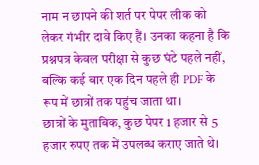नाम न छापने की शर्त पर पेपर लीक को लेकर गंभीर दावे किए हैं। उनका कहना है कि प्रश्नपत्र केवल परीक्षा से कुछ घंटे पहले नहीं, बल्कि कई बार एक दिन पहले ही PDF के रूप में छात्रों तक पहुंच जाता था।
छात्रों के मुताबिक, कुछ पेपर 1 हजार से 5 हजार रुपए तक में उपलब्ध कराए जाते थे।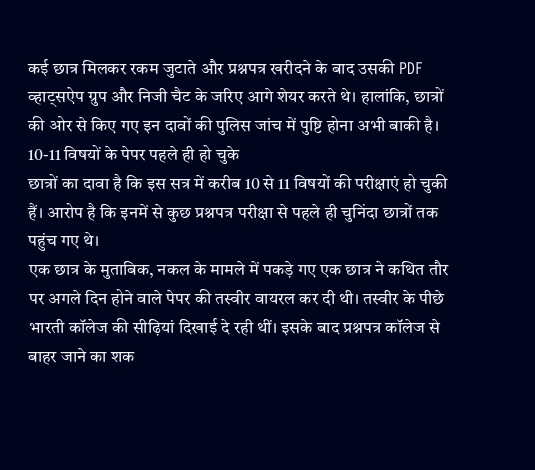कई छात्र मिलकर रकम जुटाते और प्रश्नपत्र खरीदने के बाद उसकी PDF व्हाट्सऐप ग्रुप और निजी चैट के जरिए आगे शेयर करते थे। हालांकि, छात्रों की ओर से किए गए इन दावों की पुलिस जांच में पुष्टि होना अभी बाकी है।
10-11 विषयों के पेपर पहले ही हो चुके
छात्रों का दावा है कि इस सत्र में करीब 10 से 11 विषयों की परीक्षाएं हो चुकी हैं। आरोप है कि इनमें से कुछ प्रश्नपत्र परीक्षा से पहले ही चुनिंदा छात्रों तक पहुंच गए थे।
एक छात्र के मुताबिक, नकल के मामले में पकड़े गए एक छात्र ने कथित तौर पर अगले दिन होने वाले पेपर की तस्वीर वायरल कर दी थी। तस्वीर के पीछे भारती कॉलेज की सीढ़ियां दिखाई दे रही थीं। इसके बाद प्रश्नपत्र कॉलेज से बाहर जाने का शक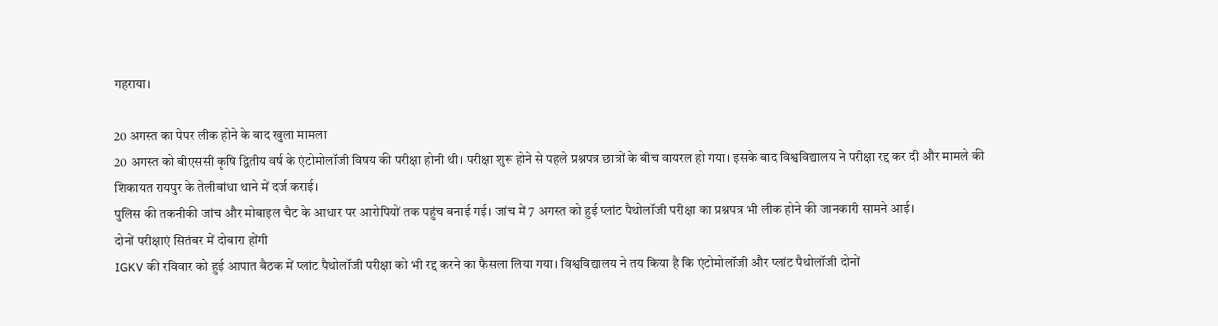गहराया।

20 अगस्त का पेपर लीक होने के बाद खुला मामला
20 अगस्त को बीएससी कृषि द्वितीय वर्ष के एंटोमोलॉजी विषय की परीक्षा होनी थी। परीक्षा शुरू होने से पहले प्रश्नपत्र छात्रों के बीच वायरल हो गया। इसके बाद विश्वविद्यालय ने परीक्षा रद्द कर दी और मामले की शिकायत रायपुर के तेलीबांधा थाने में दर्ज कराई।
पुलिस की तकनीकी जांच और मोबाइल चैट के आधार पर आरोपियों तक पहुंच बनाई गई। जांच में 7 अगस्त को हुई प्लांट पैथोलॉजी परीक्षा का प्रश्नपत्र भी लीक होने की जानकारी सामने आई।
दोनों परीक्षाएं सितंबर में दोबारा होंगी
IGKV की रविवार को हुई आपात बैठक में प्लांट पैथोलॉजी परीक्षा को भी रद्द करने का फैसला लिया गया। विश्वविद्यालय ने तय किया है कि एंटोमोलॉजी और प्लांट पैथोलॉजी दोनों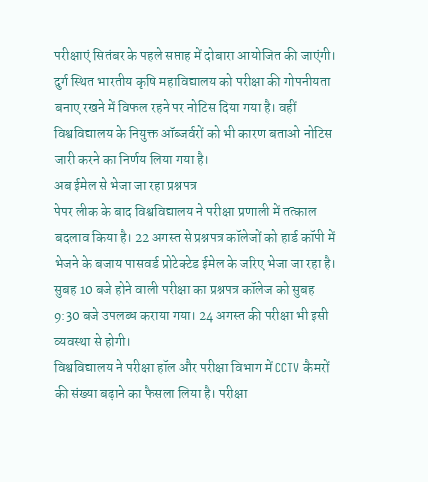परीक्षाएं सितंबर के पहले सप्ताह में दोबारा आयोजित की जाएंगी।
दुर्ग स्थित भारतीय कृषि महाविद्यालय को परीक्षा की गोपनीयता बनाए रखने में विफल रहने पर नोटिस दिया गया है। वहीं विश्वविद्यालय के नियुक्त ऑब्जर्वरों को भी कारण बताओ नोटिस जारी करने का निर्णय लिया गया है।
अब ईमेल से भेजा जा रहा प्रश्नपत्र
पेपर लीक के बाद विश्वविद्यालय ने परीक्षा प्रणाली में तत्काल बदलाव किया है। 22 अगस्त से प्रश्नपत्र कॉलेजों को हार्ड कॉपी में भेजने के बजाय पासवर्ड प्रोटेक्टेड ईमेल के जरिए भेजा जा रहा है। सुबह 10 बजे होने वाली परीक्षा का प्रश्नपत्र कॉलेज को सुबह 9:30 बजे उपलब्ध कराया गया। 24 अगस्त की परीक्षा भी इसी व्यवस्था से होगी।
विश्वविद्यालय ने परीक्षा हॉल और परीक्षा विभाग में CCTV कैमरों की संख्या बढ़ाने का फैसला लिया है। परीक्षा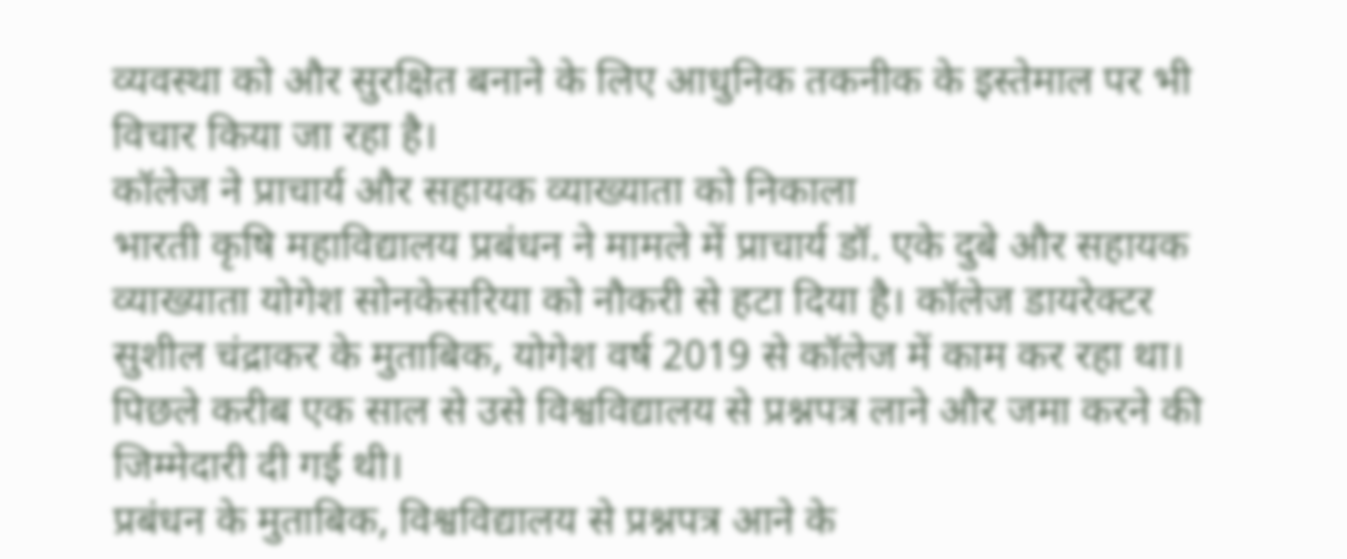व्यवस्था को और सुरक्षित बनाने के लिए आधुनिक तकनीक के इस्तेमाल पर भी विचार किया जा रहा है।
कॉलेज ने प्राचार्य और सहायक व्याख्याता को निकाला
भारती कृषि महाविद्यालय प्रबंधन ने मामले में प्राचार्य डॉ. एके दुबे और सहायक व्याख्याता योगेश सोनकेसरिया को नौकरी से हटा दिया है। कॉलेज डायरेक्टर सुशील चंद्राकर के मुताबिक, योगेश वर्ष 2019 से कॉलेज में काम कर रहा था। पिछले करीब एक साल से उसे विश्वविद्यालय से प्रश्नपत्र लाने और जमा करने की जिम्मेदारी दी गई थी।
प्रबंधन के मुताबिक, विश्वविद्यालय से प्रश्नपत्र आने के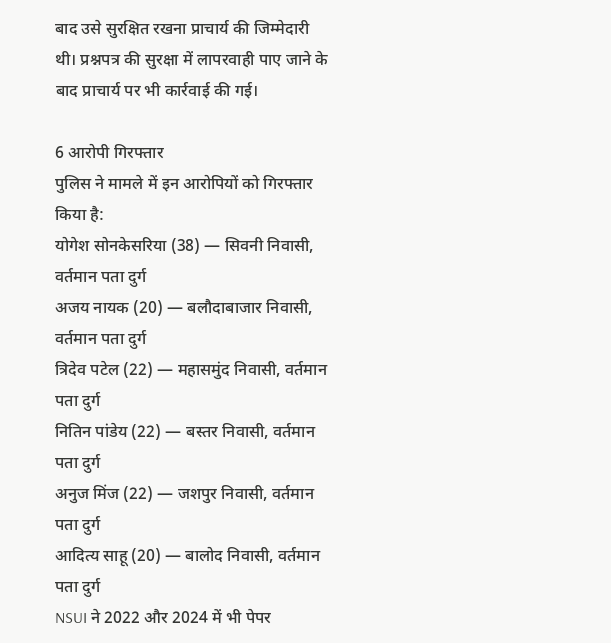बाद उसे सुरक्षित रखना प्राचार्य की जिम्मेदारी थी। प्रश्नपत्र की सुरक्षा में लापरवाही पाए जाने के बाद प्राचार्य पर भी कार्रवाई की गई।

6 आरोपी गिरफ्तार
पुलिस ने मामले में इन आरोपियों को गिरफ्तार किया है:
योगेश सोनकेसरिया (38) — सिवनी निवासी, वर्तमान पता दुर्ग
अजय नायक (20) — बलौदाबाजार निवासी, वर्तमान पता दुर्ग
त्रिदेव पटेल (22) — महासमुंद निवासी, वर्तमान पता दुर्ग
नितिन पांडेय (22) — बस्तर निवासी, वर्तमान पता दुर्ग
अनुज मिंज (22) — जशपुर निवासी, वर्तमान पता दुर्ग
आदित्य साहू (20) — बालोद निवासी, वर्तमान पता दुर्ग
NSUI ने 2022 और 2024 में भी पेपर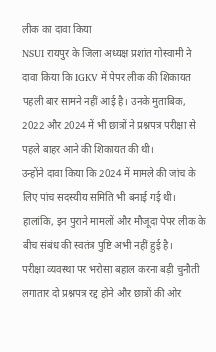लीक का दावा किया
NSUI रायपुर के जिला अध्यक्ष प्रशांत गोस्वामी ने दावा किया कि IGKV में पेपर लीक की शिकायत पहली बार सामने नहीं आई है। उनके मुताबिक, 2022 और 2024 में भी छात्रों ने प्रश्नपत्र परीक्षा से पहले बाहर आने की शिकायत की थी।
उन्होंने दावा किया कि 2024 में मामले की जांच के लिए पांच सदस्यीय समिति भी बनाई गई थी। हालांकि, इन पुराने मामलों और मौजूदा पेपर लीक के बीच संबंध की स्वतंत्र पुष्टि अभी नहीं हुई है।
परीक्षा व्यवस्था पर भरोसा बहाल करना बड़ी चुनौती
लगातार दो प्रश्नपत्र रद्द होने और छात्रों की ओर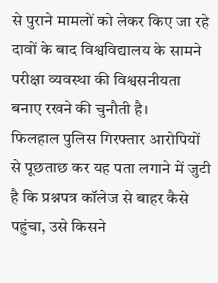से पुराने मामलों को लेकर किए जा रहे दावों के बाद विश्वविद्यालय के सामने परीक्षा व्यवस्था की विश्वसनीयता बनाए रखने की चुनौती है।
फिलहाल पुलिस गिरफ्तार आरोपियों से पूछताछ कर यह पता लगाने में जुटी है कि प्रश्नपत्र कॉलेज से बाहर कैसे पहुंचा, उसे किसने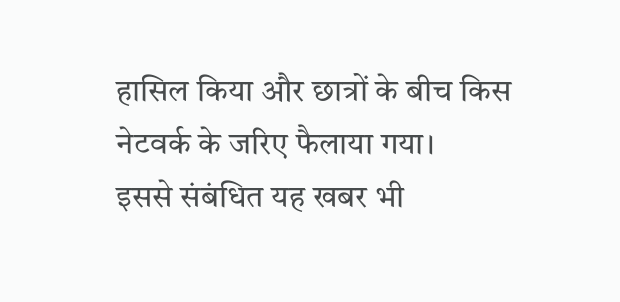हासिल किया और छात्रों के बीच किस नेटवर्क के जरिए फैलाया गया।
इससे संबंधित यह खबर भी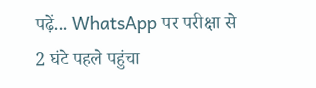पढ़ें... WhatsApp पर परीक्षा से 2 घंटे पहले पहुंचा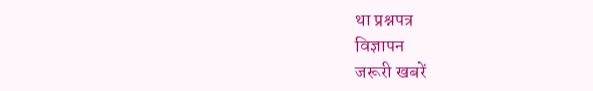था प्रश्नपत्र
विज्ञापन
जरूरी खबरें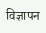विज्ञापन